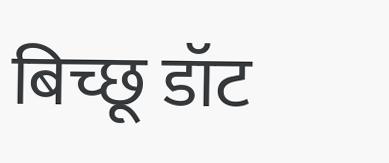बिच्छू डॉट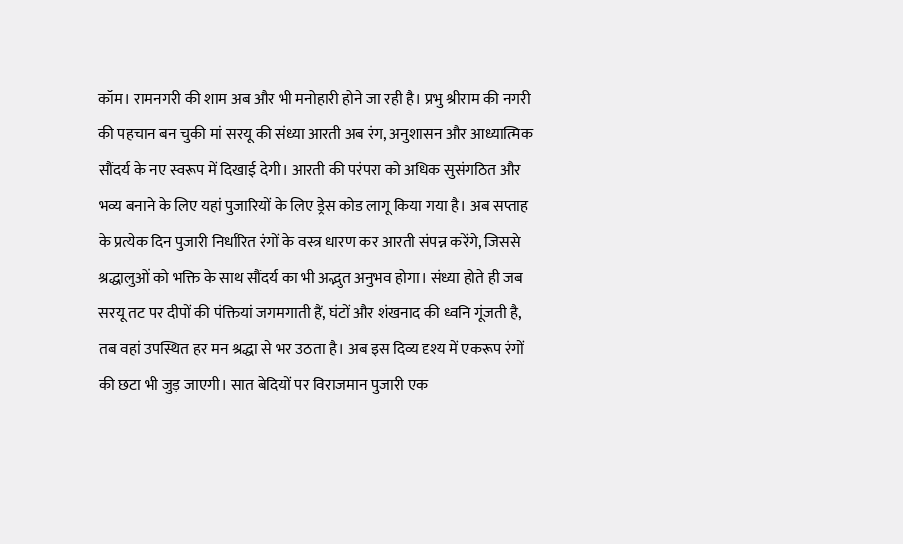कॉम। रामनगरी की शाम अब और भी मनोहारी होने जा रही है। प्रभु श्रीराम की नगरी की पहचान बन चुकी मां सरयू की संध्या आरती अब रंग, अनुशासन और आध्यात्मिक सौंदर्य के नए स्वरूप में दिखाई देगी। आरती की परंपरा को अधिक सुसंगठित और भव्य बनाने के लिए यहां पुजारियों के लिए ड्रेस कोड लागू किया गया है। अब सप्ताह के प्रत्येक दिन पुजारी निर्धारित रंगों के वस्त्र धारण कर आरती संपन्न करेंगे, जिससे श्रद्धालुओं को भक्ति के साथ सौंदर्य का भी अद्भुत अनुभव होगा। संध्या होते ही जब सरयू तट पर दीपों की पंक्तियां जगमगाती हैं, घंटों और शंखनाद की ध्वनि गूंजती है, तब वहां उपस्थित हर मन श्रद्धा से भर उठता है। अब इस दिव्य दृश्य में एकरूप रंगों की छटा भी जुड़ जाएगी। सात बेदियों पर विराजमान पुजारी एक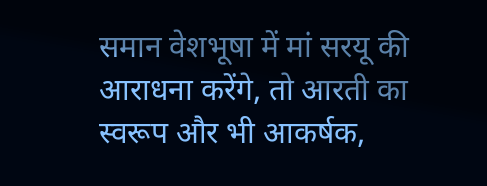समान वेशभूषा में मां सरयू की आराधना करेंगे, तो आरती का स्वरूप और भी आकर्षक,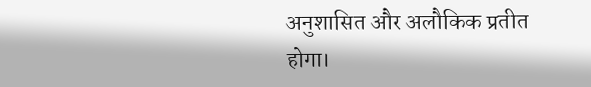अनुशासित और अलौकिक प्रतीत होगा।